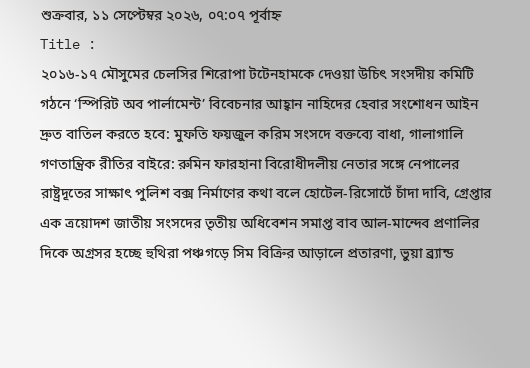শুক্রবার, ১১ সেপ্টেম্বর ২০২৬, ০৭:০৭ পূর্বাহ্ন
Title :
২০১৬-১৭ মৌসুমের চেলসির শিরোপা টটেনহামকে দেওয়া উচিৎ সংসদীয় কমিটি গঠনে ‘স্পিরিট অব পার্লামেন্ট’ বিবেচনার আহ্বান নাহিদের হেবার সংশোধন আইন দ্রুত বাতিল কর‌তে হ‌বে: মুফতি ফয়জুল করিম সংসদে বক্তব্যে বাধা, গালাগালি গণতান্ত্রিক রীতির বাইরে: রুমিন ফারহানা বিরোধীদলীয় নেতার সঙ্গে নেপালের রাষ্ট্রদূতের সাক্ষাৎ পুলিশ বক্স নির্মাণের কথা বলে হোটেল-রিসোর্টে চাঁদা দাবি, গ্রেপ্তার এক ত্রয়োদশ জাতীয় সংসদের তৃতীয় অধিবেশন সমাপ্ত বাব আল-মান্দেব প্রণালির দিকে অগ্রসর হচ্ছে হুথিরা পঞ্চগড়ে সিম বিক্রির আড়ালে প্রতারণা, ভুয়া ব্র্যান্ড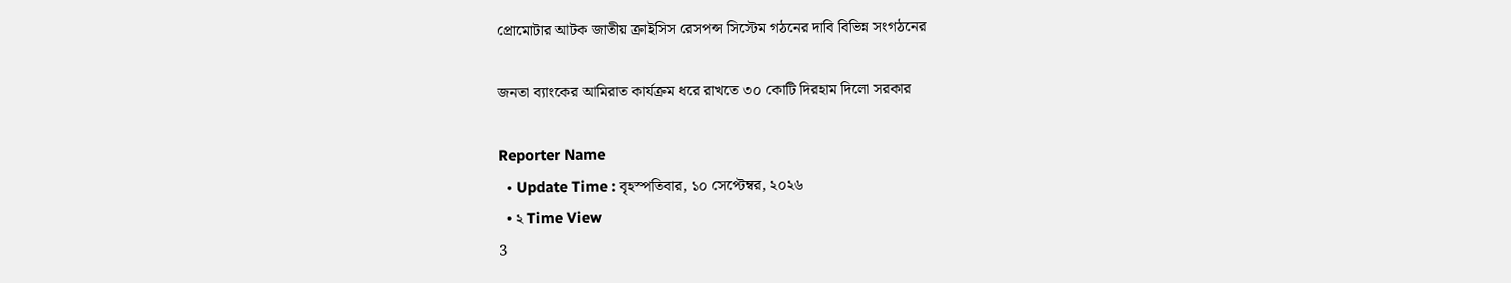প্রোমোটার আটক জাতীয় ক্রাইসিস রেসপন্স সিস্টেম গঠনের দাবি বিভিন্ন সংগঠনের

জনতা ব্যাংকের আমিরাত কার্যক্রম ধরে রাখতে ৩০ কোটি দিরহাম দিলো সরকার

Reporter Name
  • Update Time : বৃহস্পতিবার, ১০ সেপ্টেম্বর, ২০২৬
  • ২ Time View
3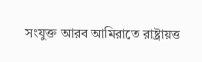সংযুক্ত আরব আমিরাতে রাষ্ট্রায়ত্ত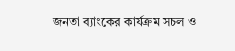জনতা ব্যাংকের কার্যক্রম সচল ও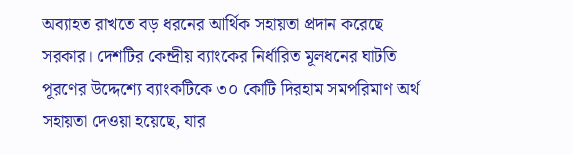অব্যাহত রাখতে বড় ধরনের আর্থিক সহায়তা প্রদান করেছে সরকার। দেশটির কেন্দ্রীয় ব্যাংকের নির্ধারিত মূলধনের ঘাটতি পূরণের উদ্দেশ্যে ব্যাংকটিকে ৩০ কোটি দিরহাম সমপরিমাণ অর্থ সহায়তা দেওয়া হয়েছে, যার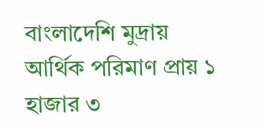বাংলাদেশি মুদ্রায় আর্থিক পরিমাণ প্রায় ১ হাজার ৩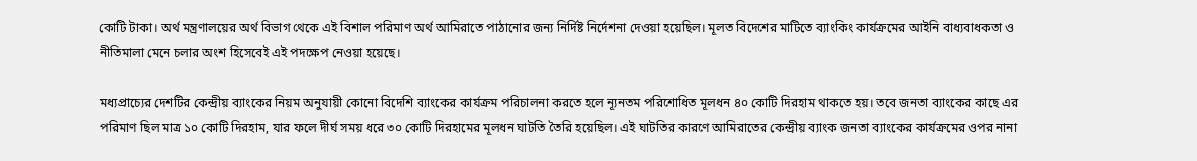কোটি টাকা। অর্থ মন্ত্রণালয়ের অর্থ বিভাগ থেকে এই বিশাল পরিমাণ অর্থ আমিরাতে পাঠানোর জন্য নির্দিষ্ট নির্দেশনা দেওয়া হয়েছিল। মূলত বিদেশের মাটিতে ব্যাংকিং কার্যক্রমের আইনি বাধ্যবাধকতা ও নীতিমালা মেনে চলার অংশ হিসেবেই এই পদক্ষেপ নেওয়া হয়েছে।

মধ্যপ্রাচ্যের দেশটির কেন্দ্রীয় ব্যাংকের নিয়ম অনুযায়ী কোনো বিদেশি ব্যাংকের কার্যক্রম পরিচালনা করতে হলে ন্যূনতম পরিশোধিত মূলধন ৪০ কোটি দিরহাম থাকতে হয়। তবে জনতা ব্যাংকের কাছে এর পরিমাণ ছিল মাত্র ১০ কোটি দিরহাম, যার ফলে দীর্ঘ সময় ধরে ৩০ কোটি দিরহামের মূলধন ঘাটতি তৈরি হয়েছিল। এই ঘাটতির কারণে আমিরাতের কেন্দ্রীয় ব্যাংক জনতা ব্যাংকের কার্যক্রমের ওপর নানা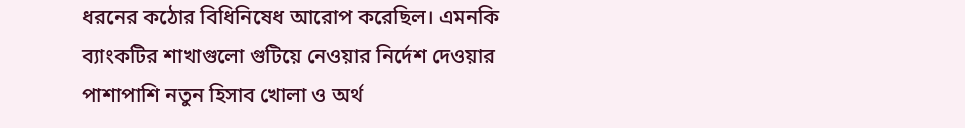ধরনের কঠোর বিধিনিষেধ আরোপ করেছিল। এমনকি ব্যাংকটির শাখাগুলো গুটিয়ে নেওয়ার নির্দেশ দেওয়ার পাশাপাশি নতুন হিসাব খোলা ও অর্থ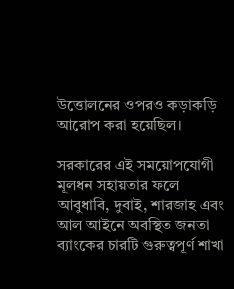উত্তোলনের ওপরও কড়াকড়ি আরোপ করা হয়েছিল।

সরকারের এই সময়োপযোগী মূলধন সহায়তার ফলে আবুধাবি, দুবাই, শারজাহ এবং আল আইনে অবস্থিত জনতা ব্যাংকের চারটি গুরুত্বপূর্ণ শাখা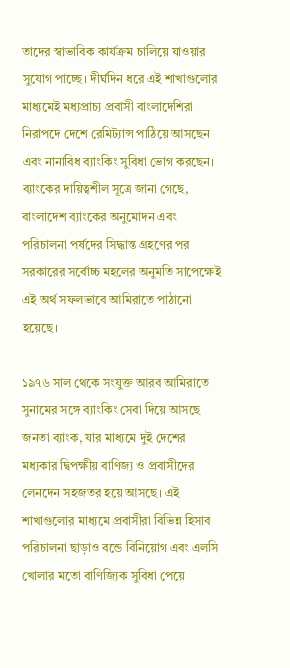তাদের স্বাভাবিক কার্যক্রম চালিয়ে যাওয়ার সুযোগ পাচ্ছে। দীর্ঘদিন ধরে এই শাখাগুলোর মাধ্যমেই মধ্যপ্রাচ্য প্রবাসী বাংলাদেশিরা নিরাপদে দেশে রেমিট্যান্স পাঠিয়ে আসছেন এবং নানাবিধ ব্যাংকিং সুবিধা ভোগ করছেন। ব্যাংকের দায়িত্বশীল সূত্রে জানা গেছে, বাংলাদেশ ব্যাংকের অনুমোদন এবং পরিচালনা পর্ষদের সিদ্ধান্ত গ্রহণের পর সরকারের সর্বোচ্চ মহলের অনুমতি সাপেক্ষেই এই অর্থ সফলভাবে আমিরাতে পাঠানো হয়েছে।

১৯৭৬ সাল থেকে সংযুক্ত আরব আমিরাতে সুনামের সঙ্গে ব্যাংকিং সেবা দিয়ে আসছে জনতা ব্যাংক, যার মাধ্যমে দুই দেশের মধ্যকার দ্বিপক্ষীয় বাণিজ্য ও প্রবাসীদের লেনদেন সহজতর হয়ে আসছে। এই শাখাগুলোর মাধ্যমে প্রবাসীরা বিভিন্ন হিসাব পরিচালনা ছাড়াও বন্ডে বিনিয়োগ এবং এলসি খোলার মতো বাণিজ্যিক সুবিধা পেয়ে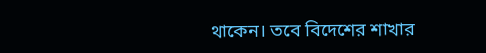থাকেন। তবে বিদেশের শাখার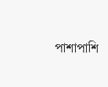পাশাপাশি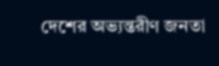দেশের অভ্যন্তরীণ জনতা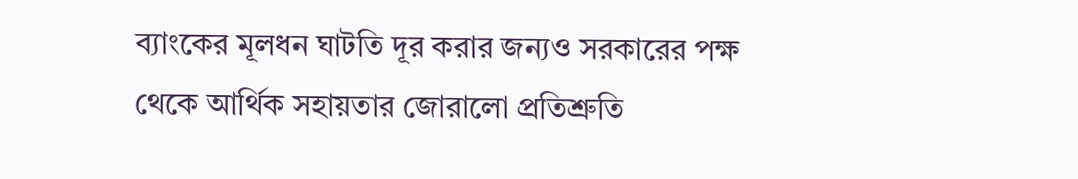ব্যাংকের মূলধন ঘাটতি দূর করার জন্যও সরকারের পক্ষ থেকে আর্থিক সহায়তার জোরালো প্রতিশ্রুতি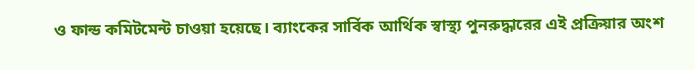ও ফান্ড কমিটমেন্ট চাওয়া হয়েছে। ব্যাংকের সার্বিক আর্থিক স্বাস্থ্য পুনরুদ্ধারের এই প্রক্রিয়ার অংশ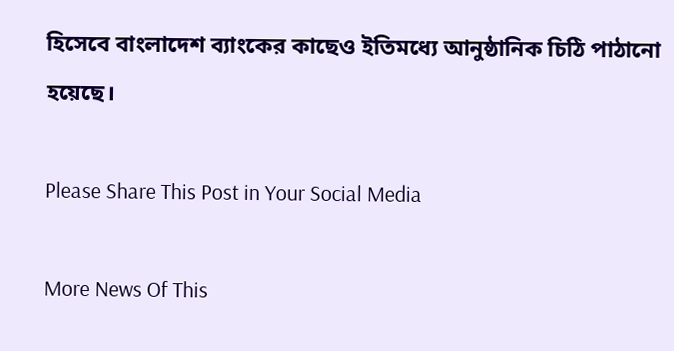হিসেবে বাংলাদেশ ব্যাংকের কাছেও ইতিমধ্যে আনুষ্ঠানিক চিঠি পাঠানো হয়েছে।

Please Share This Post in Your Social Media

More News Of This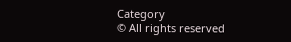Category
© All rights reserved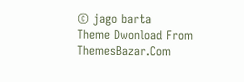© jago barta
Theme Dwonload From ThemesBazar.Com